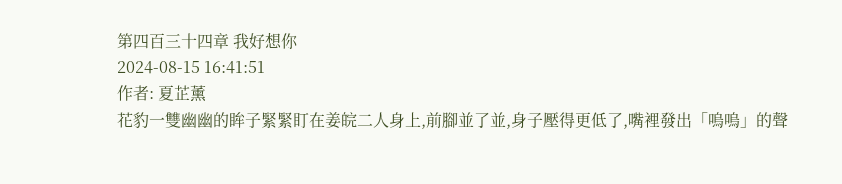第四百三十四章 我好想你
2024-08-15 16:41:51
作者: 夏芷薰
花豹一雙幽幽的眸子緊緊盯在姜皖二人身上,前腳並了並,身子壓得更低了,嘴裡發出「嗚嗚」的聲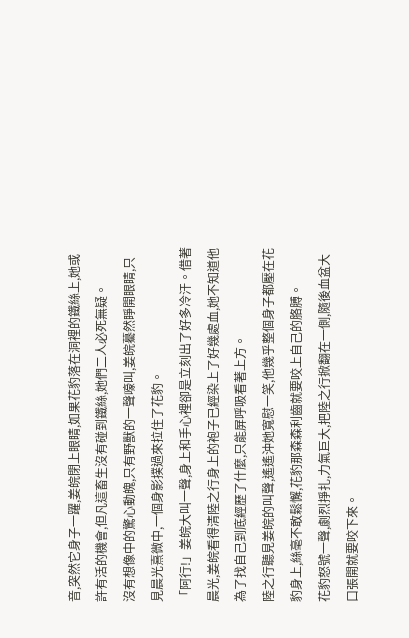音,突然它身子一躍,姜皖閉上眼睛,如果花豹落在洞裡的鐵絲上,她或許有活的機會,但凡這畜生沒有碰到鐵絲,她們二人必死無疑。
沒有想像中的驚心動魄,只有野獸的一聲嚎叫,姜皖驀然睜開眼睛,只見晨光熹微中,一個身影撲過來拉住了花豹。
「阿行!」姜皖大叫一聲,身上和手心裡卻是立刻出了好多冷汗。借著晨光,姜皖看得清陸之行身上的袍子已經染上了好幾處血,她不知道他為了找自己到底經歷了什麼,只能屏呼吸看著上方。
陸之行聽見姜皖的叫聲,遙遙沖她寬慰一笑,他幾乎整個身子都壓在花豹身上,絲毫不敢鬆懈,花豹那森森利齒就要咬上自己的胳膊。
花豹怒號一聲,劇烈掙扎,力氣巨大,把陸之行掀翻在一側,隨後血盆大口張開就要咬下來。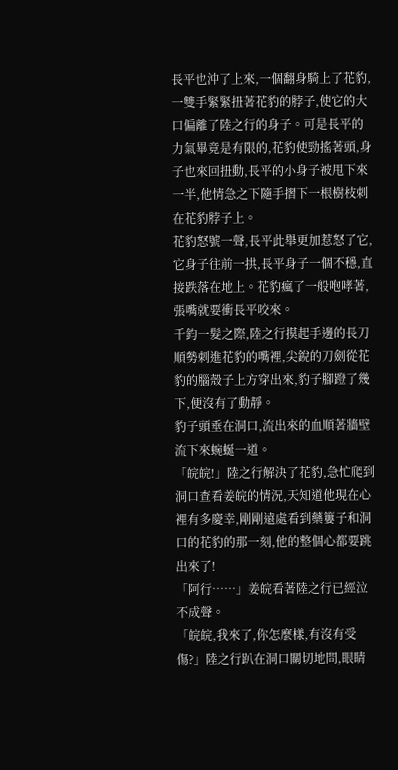長平也沖了上來,一個翻身騎上了花豹,一雙手緊緊扭著花豹的脖子,使它的大口偏離了陸之行的身子。可是長平的力氣畢竟是有限的,花豹使勁搖著頭,身子也來回扭動,長平的小身子被甩下來一半,他情急之下隨手摺下一根樹枝刺在花豹脖子上。
花豹怒號一聲,長平此舉更加惹怒了它,它身子往前一拱,長平身子一個不穩,直接跌落在地上。花豹瘋了一般咆哮著,張嘴就要衝長平咬來。
千鈞一髮之際,陸之行摸起手邊的長刀順勢刺進花豹的嘴裡,尖銳的刀劍從花豹的腦殼子上方穿出來,豹子腳蹬了幾下,便沒有了動靜。
豹子頭垂在洞口,流出來的血順著牆壁流下來蜿蜒一道。
「皖皖!」陸之行解決了花豹,急忙爬到洞口查看姜皖的情況,天知道他現在心裡有多慶幸,剛剛遠處看到藥簍子和洞口的花豹的那一刻,他的整個心都要跳出來了!
「阿行……」姜皖看著陸之行已經泣不成聲。
「皖皖,我來了,你怎麼樣,有沒有受傷?」陸之行趴在洞口關切地問,眼睛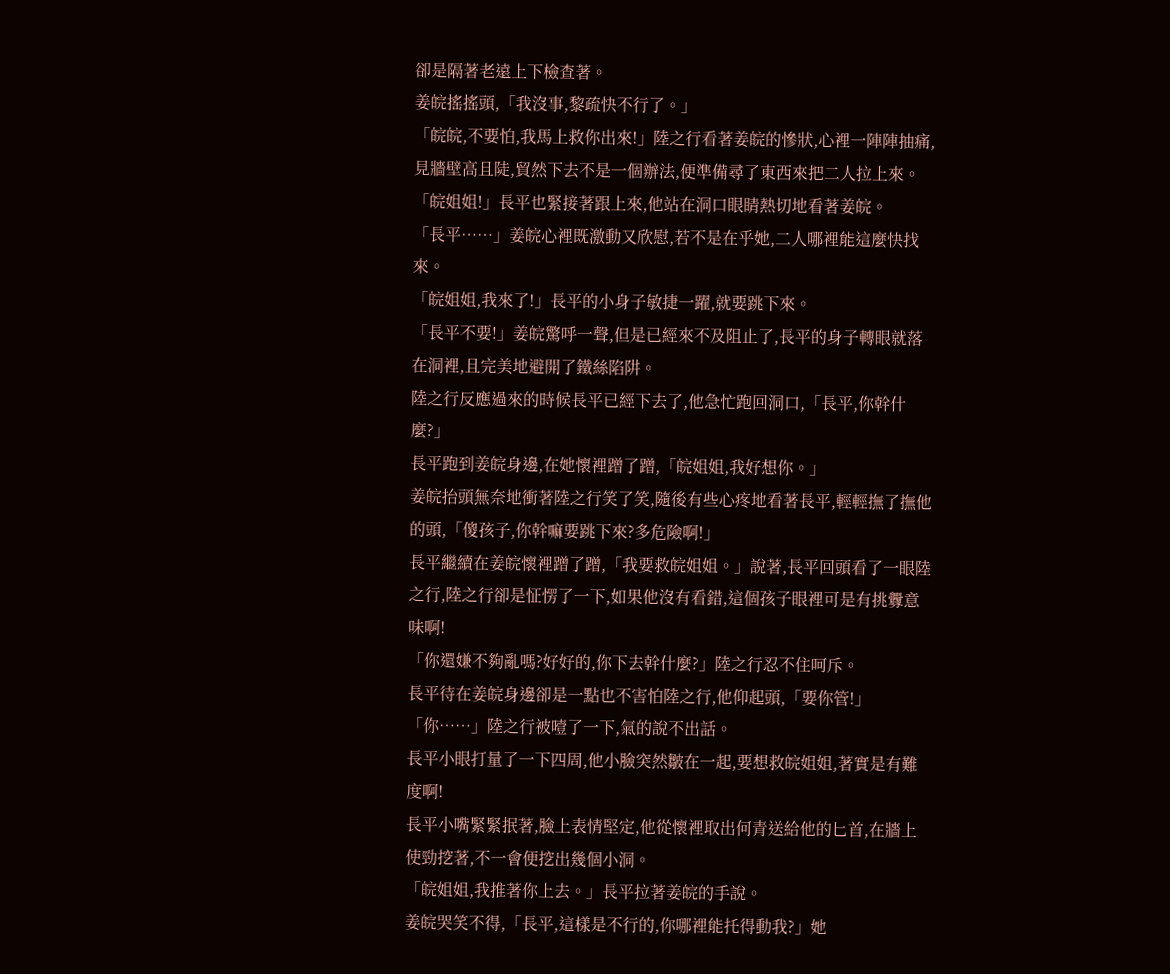卻是隔著老遠上下檢查著。
姜皖搖搖頭,「我沒事,黎疏快不行了。」
「皖皖,不要怕,我馬上救你出來!」陸之行看著姜皖的慘狀,心裡一陣陣抽痛,見牆壁高且陡,貿然下去不是一個辦法,便準備尋了東西來把二人拉上來。
「皖姐姐!」長平也緊接著跟上來,他站在洞口眼睛熱切地看著姜皖。
「長平……」姜皖心裡既激動又欣慰,若不是在乎她,二人哪裡能這麼快找來。
「皖姐姐,我來了!」長平的小身子敏捷一躍,就要跳下來。
「長平不要!」姜皖驚呼一聲,但是已經來不及阻止了,長平的身子轉眼就落在洞裡,且完美地避開了鐵絲陷阱。
陸之行反應過來的時候長平已經下去了,他急忙跑回洞口,「長平,你幹什麼?」
長平跑到姜皖身邊,在她懷裡蹭了蹭,「皖姐姐,我好想你。」
姜皖抬頭無奈地衝著陸之行笑了笑,隨後有些心疼地看著長平,輕輕撫了撫他的頭,「傻孩子,你幹嘛要跳下來?多危險啊!」
長平繼續在姜皖懷裡蹭了蹭,「我要救皖姐姐。」說著,長平回頭看了一眼陸之行,陸之行卻是怔愣了一下,如果他沒有看錯,這個孩子眼裡可是有挑釁意味啊!
「你還嫌不夠亂嗎?好好的,你下去幹什麼?」陸之行忍不住呵斥。
長平待在姜皖身邊卻是一點也不害怕陸之行,他仰起頭,「要你管!」
「你……」陸之行被噎了一下,氣的說不出話。
長平小眼打量了一下四周,他小臉突然皺在一起,要想救皖姐姐,著實是有難度啊!
長平小嘴緊緊抿著,臉上表情堅定,他從懷裡取出何青送給他的匕首,在牆上使勁挖著,不一會便挖出幾個小洞。
「皖姐姐,我推著你上去。」長平拉著姜皖的手說。
姜皖哭笑不得,「長平,這樣是不行的,你哪裡能托得動我?」她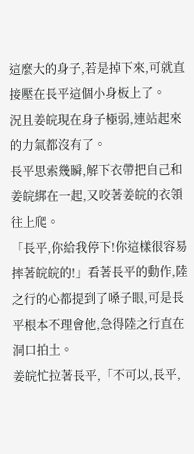這麼大的身子,若是掉下來,可就直接壓在長平這個小身板上了。
況且姜皖現在身子極弱,連站起來的力氣都沒有了。
長平思索幾瞬,解下衣帶把自己和姜皖綁在一起,又咬著姜皖的衣領往上爬。
「長平,你給我停下!你這樣很容易摔著皖皖的!」看著長平的動作,陸之行的心都提到了嗓子眼,可是長平根本不理會他,急得陸之行直在洞口拍土。
姜皖忙拉著長平,「不可以,長平,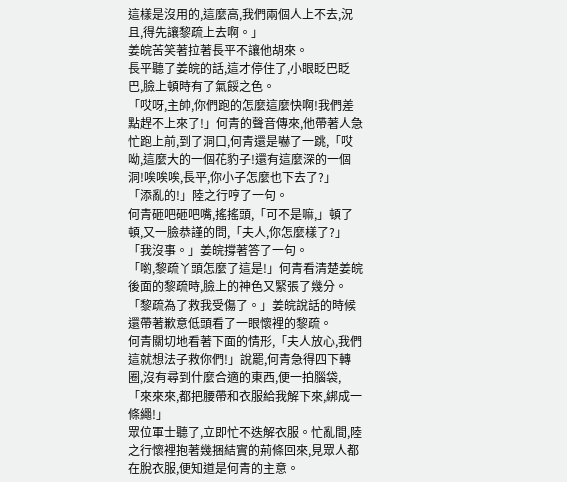這樣是沒用的,這麼高,我們兩個人上不去,況且,得先讓黎疏上去啊。」
姜皖苦笑著拉著長平不讓他胡來。
長平聽了姜皖的話,這才停住了,小眼眨巴眨巴,臉上頓時有了氣餒之色。
「哎呀,主帥,你們跑的怎麼這麼快啊!我們差點趕不上來了!」何青的聲音傳來,他帶著人急忙跑上前,到了洞口,何青還是嚇了一跳,「哎呦,這麼大的一個花豹子!還有這麼深的一個洞!唉唉唉,長平,你小子怎麼也下去了?」
「添亂的!」陸之行哼了一句。
何青砸吧砸吧嘴,搖搖頭,「可不是嘛,」頓了頓,又一臉恭謹的問,「夫人,你怎麼樣了?」
「我沒事。」姜皖撐著答了一句。
「喲,黎疏丫頭怎麼了這是!」何青看清楚姜皖後面的黎疏時,臉上的神色又緊張了幾分。
「黎疏為了救我受傷了。」姜皖說話的時候還帶著歉意低頭看了一眼懷裡的黎疏。
何青關切地看著下面的情形,「夫人放心,我們這就想法子救你們!」說罷,何青急得四下轉圈,沒有尋到什麼合適的東西,便一拍腦袋,「來來來,都把腰帶和衣服給我解下來,綁成一條繩!」
眾位軍士聽了,立即忙不迭解衣服。忙亂間,陸之行懷裡抱著幾捆結實的荊條回來,見眾人都在脫衣服,便知道是何青的主意。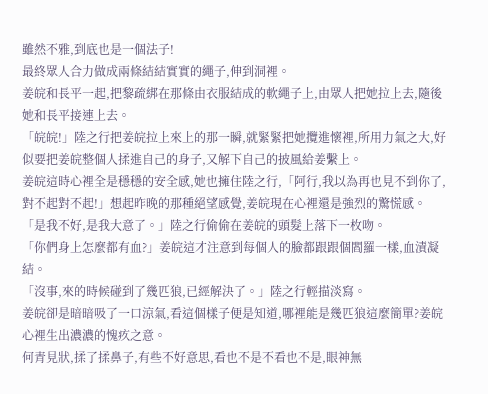雖然不雅,到底也是一個法子!
最終眾人合力做成兩條結結實實的繩子,伸到洞裡。
姜皖和長平一起,把黎疏綁在那條由衣服結成的軟繩子上,由眾人把她拉上去,隨後她和長平接連上去。
「皖皖!」陸之行把姜皖拉上來上的那一瞬,就緊緊把她攬進懷裡,所用力氣之大,好似要把姜皖整個人揉進自己的身子,又解下自己的披風給姜繫上。
姜皖這時心裡全是穩穩的安全感,她也擁住陸之行,「阿行,我以為再也見不到你了,對不起對不起!」想起昨晚的那種絕望感覺,姜皖現在心裡還是強烈的驚慌感。
「是我不好,是我大意了。」陸之行偷偷在姜皖的頭髮上落下一枚吻。
「你們身上怎麼都有血?」姜皖這才注意到每個人的臉都跟跟個閻羅一樣,血漬凝結。
「沒事,來的時候碰到了幾匹狼,已經解決了。」陸之行輕描淡寫。
姜皖卻是暗暗吸了一口涼氣,看這個樣子便是知道,哪裡能是幾匹狼這麼簡單?姜皖心裡生出濃濃的愧疚之意。
何青見狀,揉了揉鼻子,有些不好意思,看也不是不看也不是,眼神無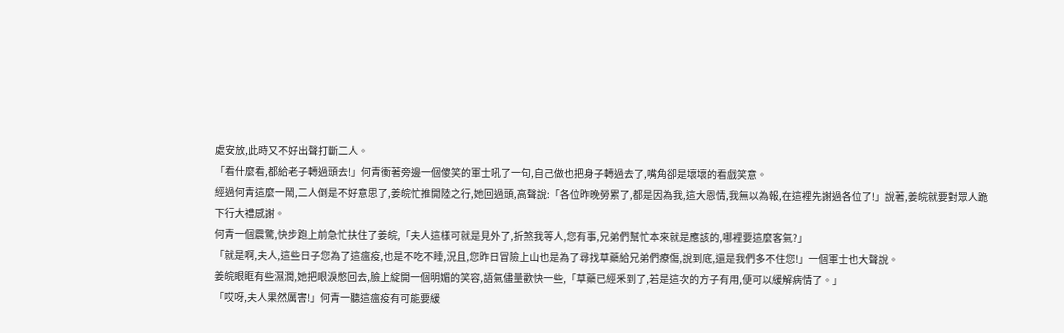處安放,此時又不好出聲打斷二人。
「看什麼看,都給老子轉過頭去!」何青衝著旁邊一個傻笑的軍士吼了一句,自己做也把身子轉過去了,嘴角卻是壞壞的看戲笑意。
經過何青這麼一鬧,二人倒是不好意思了,姜皖忙推開陸之行,她回過頭,高聲說:「各位昨晚勞累了,都是因為我,這大恩情,我無以為報,在這裡先謝過各位了!」說著,姜皖就要對眾人跪下行大禮感謝。
何青一個震驚,快步跑上前急忙扶住了姜皖,「夫人這樣可就是見外了,折煞我等人,您有事,兄弟們幫忙本來就是應該的,哪裡要這麼客氣?」
「就是啊,夫人,這些日子您為了這瘟疫,也是不吃不睡,況且,您昨日冒險上山也是為了尋找草藥給兄弟們療傷,說到底,還是我們多不住您!」一個軍士也大聲說。
姜皖眼眶有些濕潤,她把眼淚憋回去,臉上綻開一個明媚的笑容,語氣儘量歡快一些,「草藥已經釆到了,若是這次的方子有用,便可以緩解病情了。」
「哎呀,夫人果然厲害!」何青一聽這瘟疫有可能要緩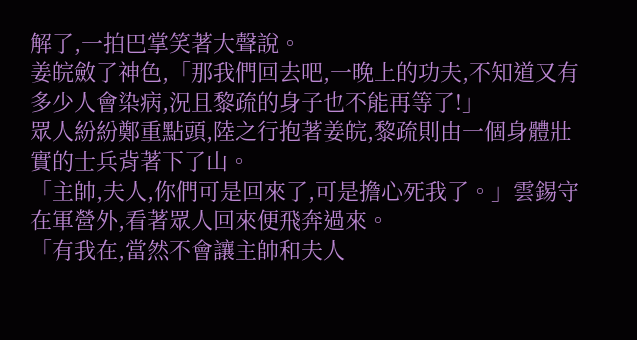解了,一拍巴掌笑著大聲說。
姜皖斂了神色,「那我們回去吧,一晚上的功夫,不知道又有多少人會染病,況且黎疏的身子也不能再等了!」
眾人紛紛鄭重點頭,陸之行抱著姜皖,黎疏則由一個身體壯實的士兵背著下了山。
「主帥,夫人,你們可是回來了,可是擔心死我了。」雲錫守在軍營外,看著眾人回來便飛奔過來。
「有我在,當然不會讓主帥和夫人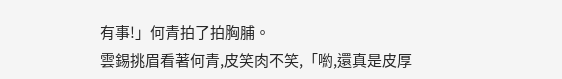有事!」何青拍了拍胸脯。
雲錫挑眉看著何青,皮笑肉不笑,「喲,還真是皮厚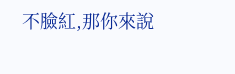不臉紅,那你來說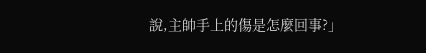說,主帥手上的傷是怎麼回事?」